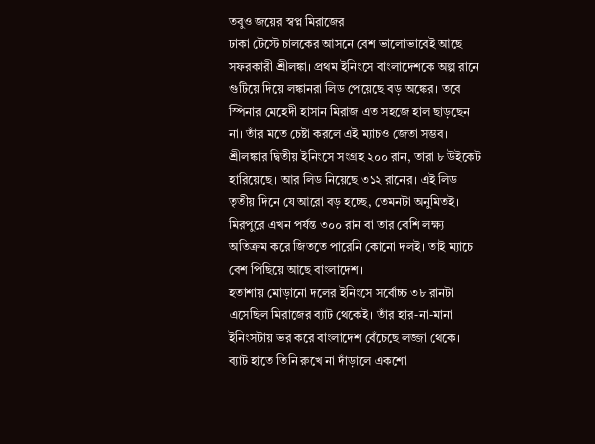তবুও জয়ের স্বপ্ন মিরাজের
ঢাকা টেস্টে চালকের আসনে বেশ ভালোভাবেই আছে সফরকারী শ্রীলঙ্কা। প্রথম ইনিংসে বাংলাদেশকে অল্প রানে গুটিয়ে দিয়ে লঙ্কানরা লিড পেয়েছে বড় অঙ্কের। তবে স্পিনার মেহেদী হাসান মিরাজ এত সহজে হাল ছাড়ছেন না। তাঁর মতে চেষ্টা করলে এই ম্যাচও জেতা সম্ভব।
শ্রীলঙ্কার দ্বিতীয় ইনিংসে সংগ্রহ ২০০ রান, তারা ৮ উইকেট হারিয়েছে। আর লিড নিয়েছে ৩১২ রানের। এই লিড তৃতীয় দিনে যে আরো বড় হচ্ছে, তেমনটা অনুমিতই।
মিরপুরে এখন পর্যন্ত ৩০০ রান বা তার বেশি লক্ষ্য অতিক্রম করে জিততে পারেনি কোনো দলই। তাই ম্যাচে বেশ পিছিয়ে আছে বাংলাদেশ।
হতাশায় মোড়ানো দলের ইনিংসে সর্বোচ্চ ৩৮ রানটা এসেছিল মিরাজের ব্যাট থেকেই। তাঁর হার-না-মানা ইনিংসটায় ভর করে বাংলাদেশ বেঁচেছে লজ্জা থেকে। ব্যাট হাতে তিনি রুখে না দাঁড়ালে একশো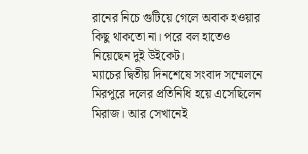রানের নিচে গুটিয়ে গেলে অবাক হওয়ার কিছু থাকতো না। পরে বল হাতেও নিয়েছেন দুই উইকেট।
ম্যাচের দ্বিতীয় দিনশেষে সংবাদ সম্মেলনে মিরপুরে দলের প্রতিনিধি হয়ে এসেছিলেন মিরাজ। আর সেখানেই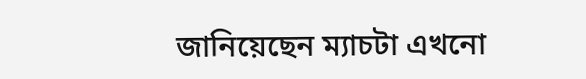জানিয়েছেন ম্যাচটা এখনো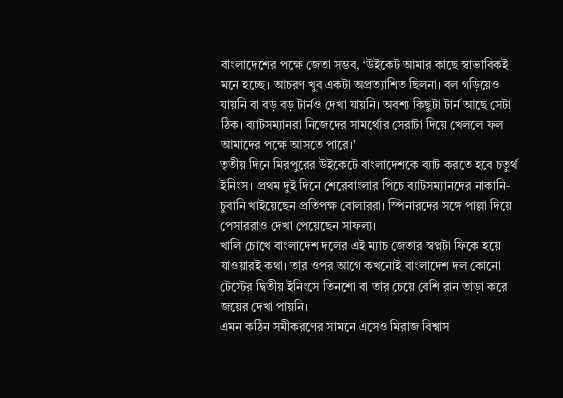বাংলাদেশের পক্ষে জেতা সম্ভব, ‘উইকেট আমার কাছে স্বাভাবিকই মনে হচ্ছে। আচরণ খুব একটা অপ্রত্যাশিত ছিলনা। বল গড়িয়েও যায়নি বা বড় বড় টার্নও দেখা যায়নি। অবশ্য কিছুটা টার্ন আছে সেটা ঠিক। ব্যাটসম্যানরা নিজেদের সামর্থ্যের সেরাটা দিয়ে খেললে ফল আমাদের পক্ষে আসতে পারে।’
তৃতীয় দিনে মিরপুরের উইকেটে বাংলাদেশকে ব্যাট করতে হবে চতুর্থ ইনিংস। প্রথম দুই দিনে শেরেবাংলার পিচে ব্যাটসম্যানদের নাকানি-চুবানি খাইয়েছেন প্রতিপক্ষ বোলাররা। স্পিনারদের সঙ্গে পাল্লা দিয়ে পেসাররাও দেখা পেয়েছেন সাফল্য।
খালি চোখে বাংলাদেশ দলের এই ম্যাচ জেতার স্বপ্নটা ফিকে হয়ে যাওয়ারই কথা। তার ওপর আগে কখনোই বাংলাদেশ দল কোনো টেস্টের দ্বিতীয় ইনিংসে তিনশো বা তার চেয়ে বেশি রান তাড়া করে জয়ের দেখা পায়নি।
এমন কঠিন সমীকরণের সামনে এসেও মিরাজ বিশ্বাস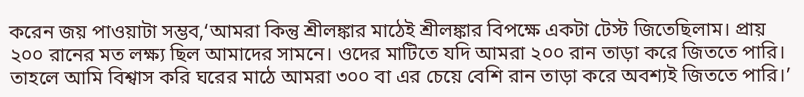করেন জয় পাওয়াটা সম্ভব,‘আমরা কিন্তু শ্রীলঙ্কার মাঠেই শ্রীলঙ্কার বিপক্ষে একটা টেস্ট জিতেছিলাম। প্রায় ২০০ রানের মত লক্ষ্য ছিল আমাদের সামনে। ওদের মাটিতে যদি আমরা ২০০ রান তাড়া করে জিততে পারি। তাহলে আমি বিশ্বাস করি ঘরের মাঠে আমরা ৩০০ বা এর চেয়ে বেশি রান তাড়া করে অবশ্যই জিততে পারি।’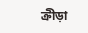ক্রীড়া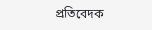প্রতিবেদক